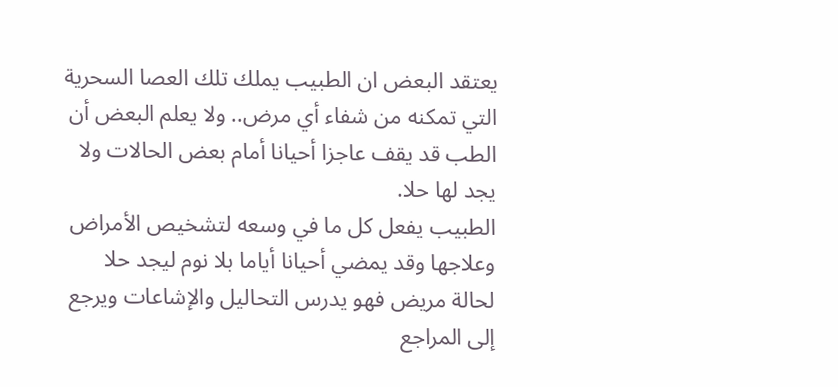يعتقد البعض ان الطبيب يملك تلك العصا السحرية التي تمكنه من شفاء أي مرض.. ولا يعلم البعض أن الطب قد يقف عاجزا أحيانا أمام بعض الحالات ولا يجد لها حلا.
الطبيب يفعل كل ما في وسعه لتشخيص الأمراض وعلاجها وقد يمضي أحيانا أياما بلا نوم ليجد حلا لحالة مريض فهو يدرس التحاليل والإشاعات ويرجع إلى المراجع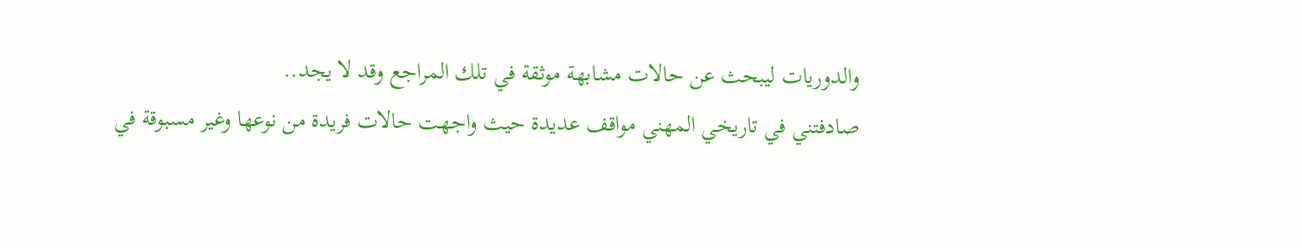والدوريات ليبحث عن حالات مشابهة موثقة في تلك المراجع وقد لا يجد..
صادفتني في تاريخي المهني مواقف عديدة حيث واجهت حالات فريدة من نوعها وغير مسبوقة في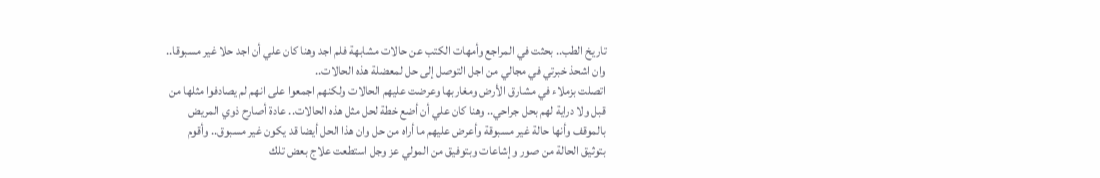تاريخ الطب.. بحثت في المراجع وأمهات الكتب عن حالات مشابهة فلم اجد وهنا كان علي أن اجد حلا غير مسبوقا.. وان اشحذ خبرتي في مجالي من اجل التوصل إلى حل لمعضلة هذه الحالات..
اتصلت بزملاء في مشارق الأرض ومغاربها وعرضت عليهم الحالات ولكنهم اجمعوا على انهم لم يصادفوا مثلها من قبل ولا دراية لهم بحل جراحي.. وهنا كان علي أن أضع خطة لحل مثل هذه الحالات.. عادة أصارح ذوي المريض بالموقف وأنها حالة غير مسبوقة وأعرض عليهم ما أراه من حل وان هذا الحل أيضا قد يكون غير مسبوق.. وأقوم بتوثيق الحالة من صور وإشاعات وبتوفيق من المولي عز وجل استطعت علاج بعض تلك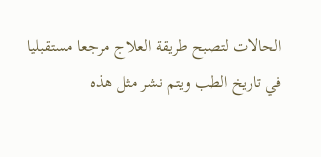الحالات لتصبح طريقة العلاج مرجعا مستقبليا في تاريخ الطب ويتم نشر مثل هذه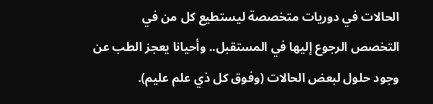الحالات في دوريات متخصصة ليستطيع كل من في التخصص الرجوع إليها في المستقبل.. وأحيانا يعجز الطب عن وجود حلول لبعض الحالات (وفوق كل ذي علم عليم).